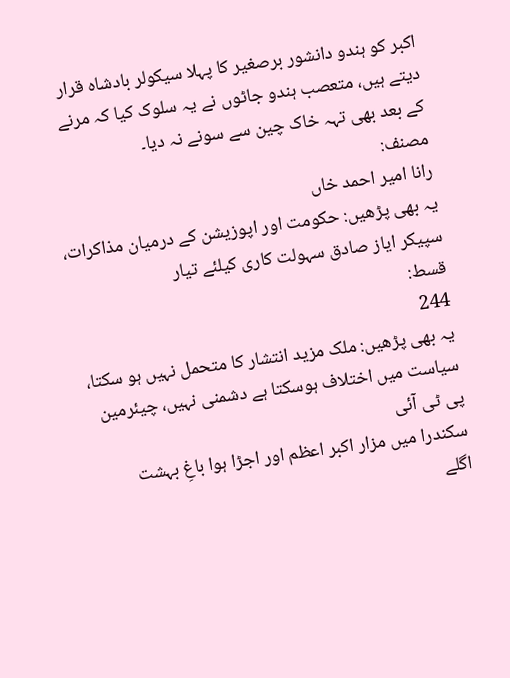اکبر کو ہندو دانشور برصغیر کا پہلا سیکولر بادشاہ قرار دیتے ہیں، متعصب ہندو جاٹوں نے یہ سلوک کیا کہ مرنے کے بعد بھی تہہ خاک چین سے سونے نہ دیا۔
مصنف:
رانا امیر احمد خاں
یہ بھی پڑھیں: حکومت اور اپوزیشن کے درمیان مذاکرات، سپیکر ایاز صادق سہولت کاری کیلئے تیار
قسط:
244
یہ بھی پڑھیں: ملک مزید انتشار کا متحمل نہیں ہو سکتا، سیاست میں اختلاف ہوسکتا ہے دشمنی نہیں، چیئرمین پی ٹی آئی
سکندرا میں مزار اکبر اعظم اور اجڑا ہوا باغِ بہشت
اگلے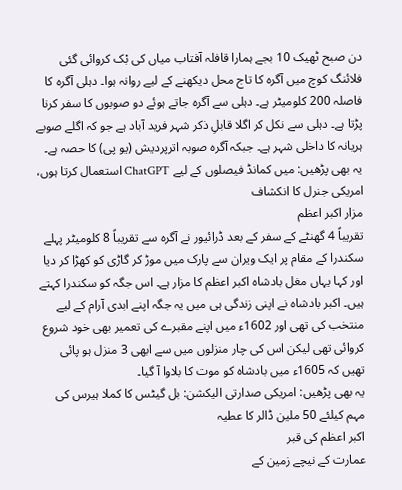دن صبح ٹھیک 10 بجے ہمارا قافلہ آفتاب میاں کی بْک کروائی گئی فلائنگ کوچ میں آگرہ کا تاج محل دیکھنے کے لیے روانہ ہوا۔ دہلی آگرہ کا فاصلہ 200 کلومیٹر ہے۔ دہلی سے آگرہ جاتے ہوئے دو صوبوں کا سفر کرنا پڑتا ہے۔ دہلی سے نکل کر اگلا قابلِ ذکر شہر فرید آباد ہے جو کہ اگلے صوبے ہریانہ کا داخلی شہر ہے۔ جبکہ آگرہ صوبہ اترپردیش (یو پی) کا حصہ ہے۔
یہ بھی پڑھیں: میں کمانڈ فیصلوں کے لیے ChatGPT استعمال کرتا ہوں، امریکی جنرل کا انکشاف
مزار اکبر اعظم
تقریباً 4 گھنٹے کے سفر کے بعد ڈرائیور نے آگرہ سے تقریباً 8 کلومیٹر پہلے سکندرا کے مقام پر ایک ویران سے پارک میں موڑ کر گاڑی کو کھڑا کر دیا اور کہا یہاں مغل بادشاہ اکبر اعظم کا مزار ہے۔ اس جگہ کو سکندرا کہتے ہیں۔ اکبر بادشاہ نے اپنی زندگی ہی میں یہ جگہ اپنے ابدی آرام کے لیے منتخب کی تھی اور 1602ء میں اپنے مقبرے کی تعمیر بھی خود شروع کروائی تھی لیکن اس کی چار منزلوں میں سے ابھی 3 منزل ہو پائی تھیں کہ 1605ء میں بادشاہ کو موت کا بلاوا آ گیا۔
یہ بھی پڑھیں: امریکی صدارتی الیکشن: بل گیٹس کا کملا ہیرس کی مہم کیلئے 50 ملین ڈالر کا عطیہ
اکبر اعظم کی قبر
عمارت کے نیچے زمین کے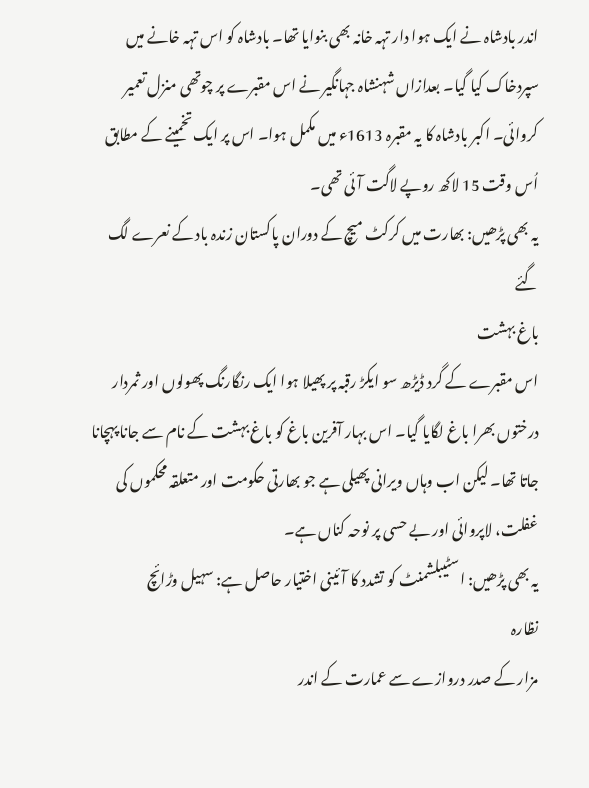اندر بادشاہ نے ایک ہوا دار تہہ خانہ بھی بنوایا تھا۔ بادشاہ کو اس تہہ خانے میں سپردخاک کیا گیا۔ بعدازاں شہنشاہ جہانگیر نے اس مقبرے پر چوتھی منزل تعمیر کروائی۔ اکبر بادشاہ کا یہ مقبرہ 1613ء میں مکمل ہوا۔ اس پر ایک تخمینے کے مطابق اُس وقت 15 لاکھ روپے لاگت آئی تھی۔
یہ بھی پڑھیں: بھارت میں کرکٹ میچ کے دوران پاکستان زندہ باد کے نعرے لگ گئے
باغ بہشت
اس مقبرے کے گرد ڈیڑھ سو ایکڑ رقبہ پر پھیلا ہوا ایک رنگارنگ پھولوں اور ثمردار درختوں بھرا باغ لگایا گیا۔ اس بہار آفرین باغ کو باغ بہشت کے نام سے جانا پہچانا جاتا تھا۔ لیکن اب وہاں ویرانی پھیلی ہے جو بھارتی حکومت اور متعلقہ محکموں کی غفلت، لاپروائی اور بے حسی پر نوحہ کناں ہے۔
یہ بھی پڑھیں: اسٹیبلشمنٹ کو تشدد کا آئینی اختیار حاصل ہے: سہیل وڑائچ
نظارہ
مزار کے صدر دروازے سے عمارت کے اندر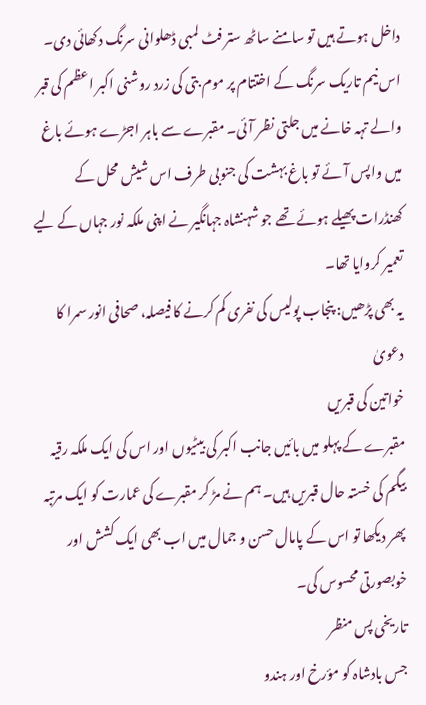داخل ہوتے ہیں تو سامنے ساٹھ ستر فٹ لمبی ڈھلوانی سرنگ دکھائی دی۔ اس نیم تاریک سرنگ کے اختتام پر موم بتی کی زرد روشنی اکبر اعظم کی قبر والے تہہ خانے میں جلتی نظر آئی۔ مقبرے سے باہر اجڑے ہوئے باغ میں واپس آئے تو باغ بہشت کی جنوبی طرف اس شیش محل کے کھنڈرات پھیلے ہوئے تھے جو شہنشاہ جہانگیر نے اپنی ملکہ نور جہاں کے لیے تعمیر کروایا تھا۔
یہ بھی پڑھیں: پنجاب پولیس کی نفری کم کرنے کا فیصلہ، صحافی انور سمرا کا دعویٰ
خواتین کی قبریں
مقبرے کے پہلو میں بائیں جانب اکبر کی بیٹیوں اور اس کی ایک ملکہ رقیہ بیگم کی خستہ حال قبریں ہیں۔ ہم نے مڑ کر مقبرے کی عمارت کو ایک مرتبہ پھر دیکھا تو اس کے پامال حسن و جمال میں اب بھی ایک کشش اور خوبصورتی محسوس کی۔
تاریخی پس منظر
جس بادشاہ کو مؤرخ اور ہندو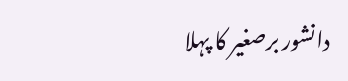دانشور برصغیر کا پہلا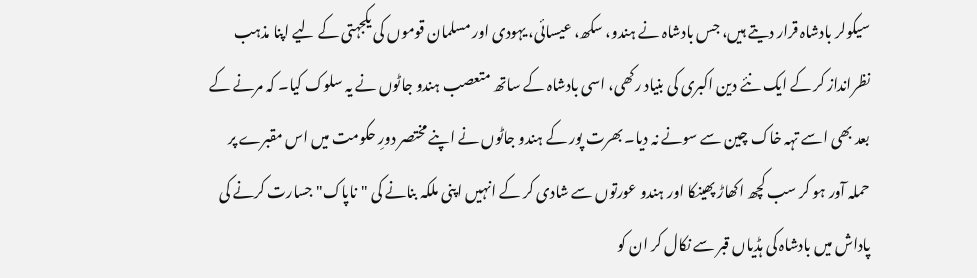سیکولر بادشاہ قرار دیتے ہیں، جس بادشاہ نے ہندو، سکھ، عیسائی، یہودی اور مسلمان قوموں کی یکجہتی کے لیے اپنا مذہب نظرانداز کر کے ایک نئے دین اکبری کی بنیاد رکھی، اسی بادشاہ کے ساتھ متعصب ہندو جاٹوں نے یہ سلوک کیا۔ کہ مرنے کے بعد بھی اسے تہہ خاک چین سے سونے نہ دیا۔ بھرت پور کے ہندو جاٹوں نے اپنے مختصر دورِ حکومت میں اس مقبرے پر حملہ آور ہو کر سب کچھ اکھاڑ پھینکا اور ہندو عورتوں سے شادی کر کے انہیں اپنی ملکہ بنانے کی "ناپاک" جسارت کرنے کی پاداش میں بادشاہ کی ہڈیاں قبر سے نکال کر ان کو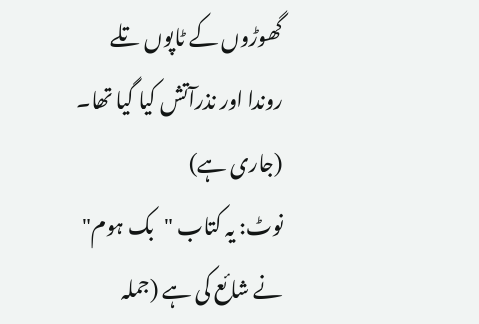گھوڑوں کے ٹاپوں تلے روندا اور نذرآتش کیا گیا تھا۔
(جاری ہے)
نوٹ: یہ کتاب "بک ہوم" نے شائع کی ہے (جملہ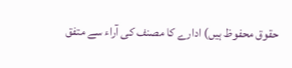حقوق محفوظ ہیں) ادارے کا مصنف کی آراء سے متفق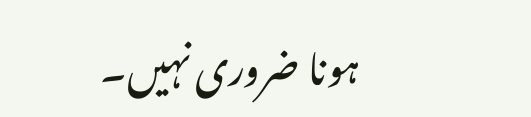ہونا ضروری نہیں۔